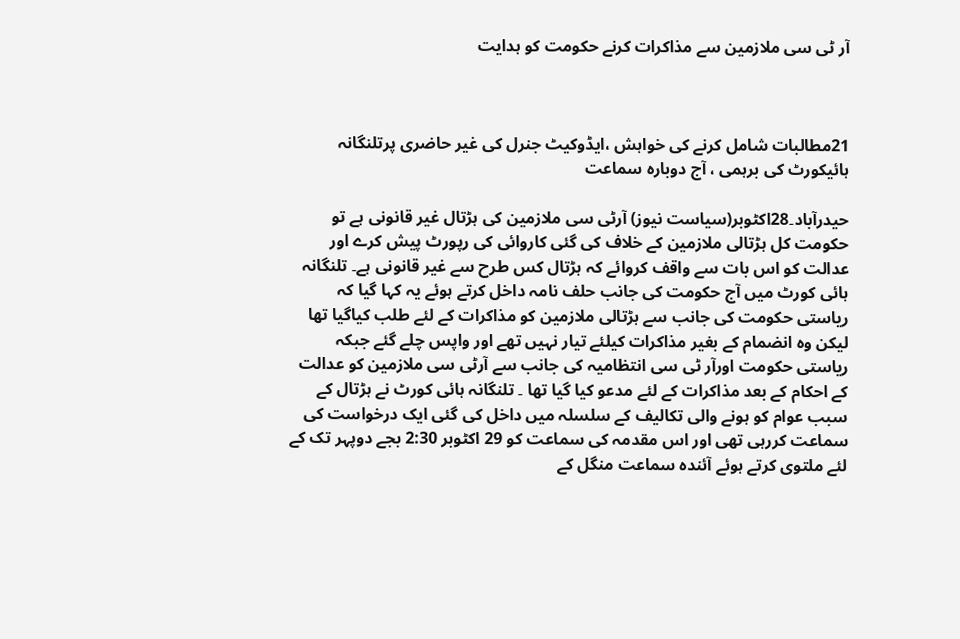آر ٹی سی ملازمین سے مذاکرات کرنے حکومت کو ہدایت



21مطالبات شامل کرنے کی خواہش ،ایڈوکیٹ جنرل کی غیر حاضری پرتلنگانہ ہائیکورٹ کی برہمی ، آج دوبارہ سماعت

حیدرآباد۔28اکٹوبر(سیاست نیوز) آرٹی سی ملازمین کی ہڑتال غیر قانونی ہے تو حکومت کل ہڑتالی ملازمین کے خلاف کی گئی کاروائی کی رپورٹ پیش کرے اور عدالت کو اس بات سے واقف کروائے کہ ہڑتال کس طرح سے غیر قانونی ہے۔ تلنگانہ ہائی کورٹ میں آج حکومت کی جانب حلف نامہ داخل کرتے ہوئے یہ کہا گیا کہ ریاستی حکومت کی جانب سے ہڑتالی ملازمین کو مذاکرات کے لئے طلب کیاگیا تھا لیکن وہ انضمام کے بغیر مذاکرات کیلئے تیار نہیں تھے اور واپس چلے گئے جبکہ ریاستی حکومت اورآر ٹی سی انتظامیہ کی جانب سے آرٹی سی ملازمین کو عدالت کے احکام کے بعد مذاکرات کے لئے مدعو کیا گیا تھا ۔ تلنگانہ ہائی کورٹ نے ہڑتال کے سبب عوام کو ہونے والی تکالیف کے سلسلہ میں داخل کی گئی ایک درخواست کی سماعت کررہی تھی اور اس مقدمہ کی سماعت کو 29 اکٹوبر 2:30 بجے دوپہر تک کے لئے ملتوی کرتے ہوئے آئندہ سماعت منگل کے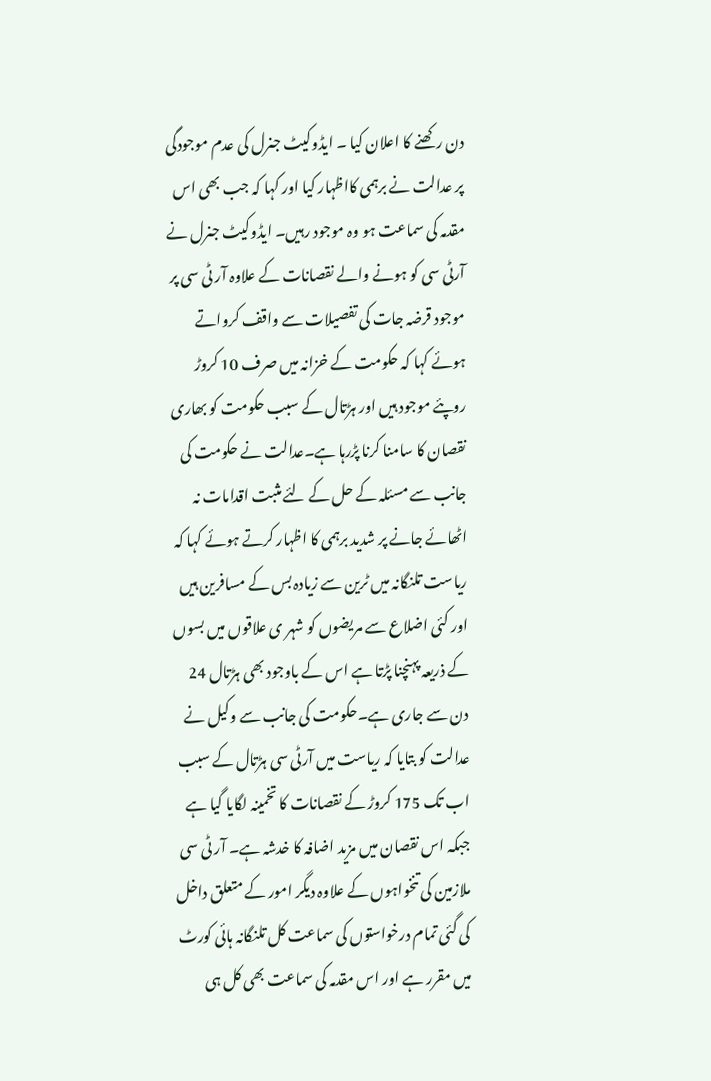دن رکھنے کا اعلان کیا ۔ ایڈوکیٹ جنرل کی عدم موجودگی پر عدالت نے برہمی کااظہار کیا اور کہا کہ جب بھی اس مقدمہ کی سماعت ہو وہ موجود رہیں۔ ایڈوکیٹ جنرل نے آرٹی سی کو ہونے والے نقصانات کے علاوہ آر ٹی سی پر موجود قرضہ جات کی تفصیلات سے واقف کرواتے ہوئے کہا کہ حکومت کے خزانہ میں صرف 10 کروڑ روپئے موجود ہیں اور ہڑتال کے سبب حکومت کو بھاری نقصان کا سامنا کرنا پڑرہا ہے۔عدالت نے حکومت کی جانب سے مسئلہ کے حل کے لئے مثبت اقدامات نہ اٹھائے جانے پر شدید برہمی کا اظہار کرتے ہوئے کہا کہ ریاست تلنگانہ میں ٹرین سے زیادہ بس کے مسافرین ہیں اور کئی اضلاع سے مریضوں کو شہر ی علاقوں میں بسوں کے ذریعہ پہنچنا پڑتا ہے اس کے باوجود بھی ہڑتال 24 دن سے جاری ہے۔حکومت کی جانب سے وکیل نے عدالت کو بتایا کہ ریاست میں آرٹی سی ہڑتال کے سبب اب تک 175 کروڑ کے نقصانات کا تخمینہ لگایا گیا ہے جبکہ اس نقصان میں مزید اضافہ کا خدشہ ہے۔ آر ٹی سی ملازمین کی تنخواہوں کے علاوہ دیگر امور کے متعلق داخل کی گئی تمام درخواستوں کی سماعت کل تلنگانہ ہائی کورٹ میں مقرر ہے اور اس مقدمہ کی سماعت بھی کل ہی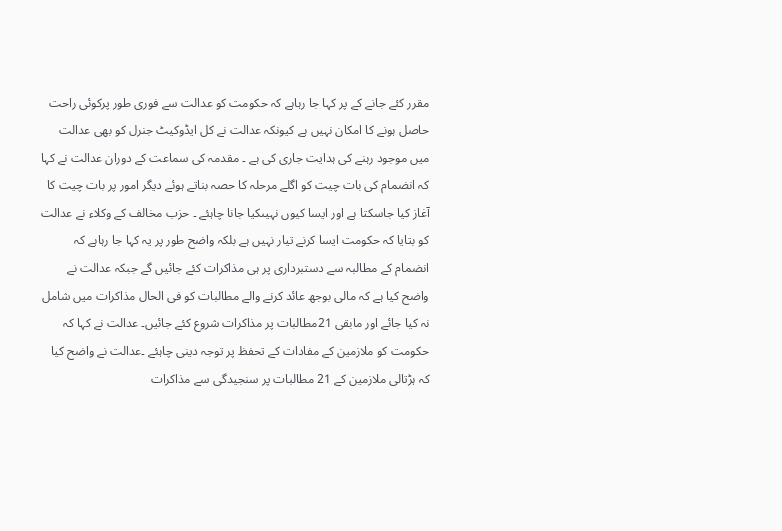مقرر کئے جانے کے پر کہا جا رہاہے کہ حکومت کو عدالت سے فوری طور پرکوئی راحت حاصل ہونے کا امکان نہیں ہے کیونکہ عدالت نے کل ایڈوکیٹ جنرل کو بھی عدالت میں موجود رہنے کی ہدایت جاری کی ہے ۔ مقدمہ کی سماعت کے دوران عدالت نے کہا کہ انضمام کی بات چیت کو اگلے مرحلہ کا حصہ بناتے ہوئے دیگر امور پر بات چیت کا آغاز کیا جاسکتا ہے اور ایسا کیوں نہیںکیا جانا چاہئے ۔ حزب مخالف کے وکلاء نے عدالت کو بتایا کہ حکومت ایسا کرنے تیار نہیں ہے بلکہ واضح طور پر یہ کہا جا رہاہے کہ انضمام کے مطالبہ سے دستبرداری پر ہی مذاکرات کئے جائیں گے جبکہ عدالت نے واضح کیا ہے کہ مالی بوجھ عائد کرنے والے مطالبات کو فی الحال مذاکرات میں شامل نہ کیا جائے اور مابقی 21مطالبات پر مذاکرات شروع کئے جائیں۔ عدالت نے کہا کہ حکومت کو ملازمین کے مفادات کے تحفظ پر توجہ دینی چاہئے ۔عدالت نے واضح کیا کہ ہڑتالی ملازمین کے 21 مطالبات پر سنجیدگی سے مذاکرات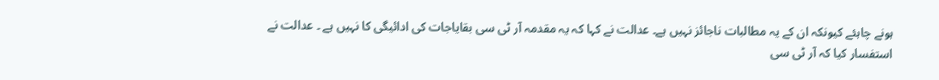ہونے چاہئے کیونکہ ان کے یہ مطالبات ناجائز نہیں ہے۔ عدالت نے کہا کہ یہ مقدمہ آر ٹی سی بقایاجات کی ادائیگی کا نہیں ہے ۔ عدالت نے استفسار کیا کہ آر ٹی سی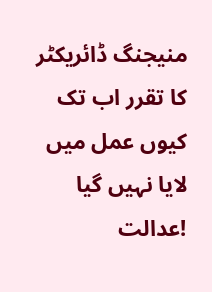منیجنگ ڈائریکٹر کا تقرر اب تک کیوں عمل میں لایا نہیں گیا !عدالت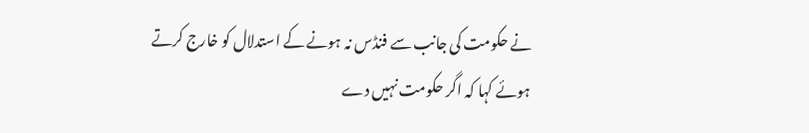نے حکومت کی جانب سے فنڈس نہ ہونے کے استدلال کو خارج کرتے ہوئے کہا کہ اگر حکومت نہیں دے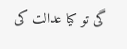گی تو کیا عدالت کی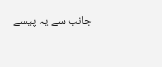جانب سے یہ پیسے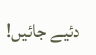دئیے جائیں!